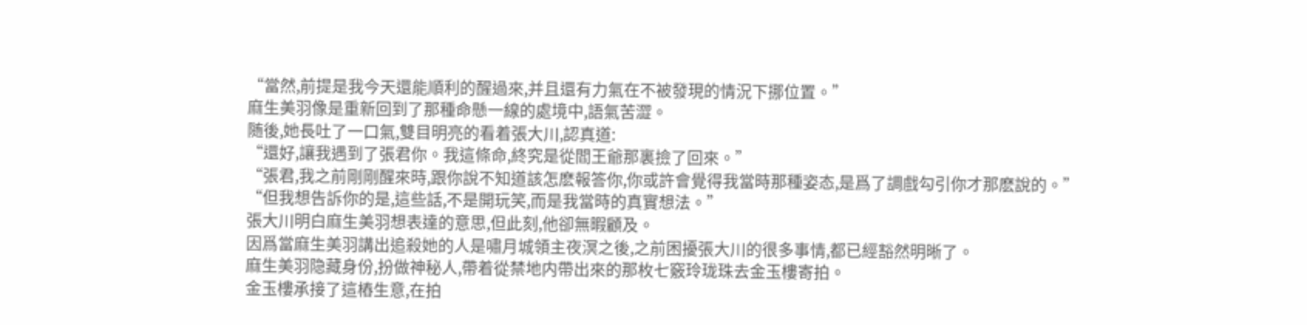“當然,前提是我今天還能順利的醒過來,并且還有力氣在不被發現的情況下挪位置。”
麻生美羽像是重新回到了那種命懸一線的處境中,語氣苦澀。
随後,她長吐了一口氣,雙目明亮的看着張大川,認真道:
“還好,讓我遇到了張君你。我這條命,終究是從閻王爺那裏撿了回來。”
“張君,我之前剛剛醒來時,跟你說不知道該怎麽報答你,你或許會覺得我當時那種姿态,是爲了調戲勾引你才那麽說的。”
“但我想告訴你的是,這些話,不是開玩笑,而是我當時的真實想法。”
張大川明白麻生美羽想表達的意思,但此刻,他卻無暇顧及。
因爲當麻生美羽講出追殺她的人是嘯月城領主夜溟之後,之前困擾張大川的很多事情,都已經豁然明晰了。
麻生美羽隐藏身份,扮做神秘人,帶着從禁地内帶出來的那枚七竅玲珑珠去金玉樓寄拍。
金玉樓承接了這樁生意,在拍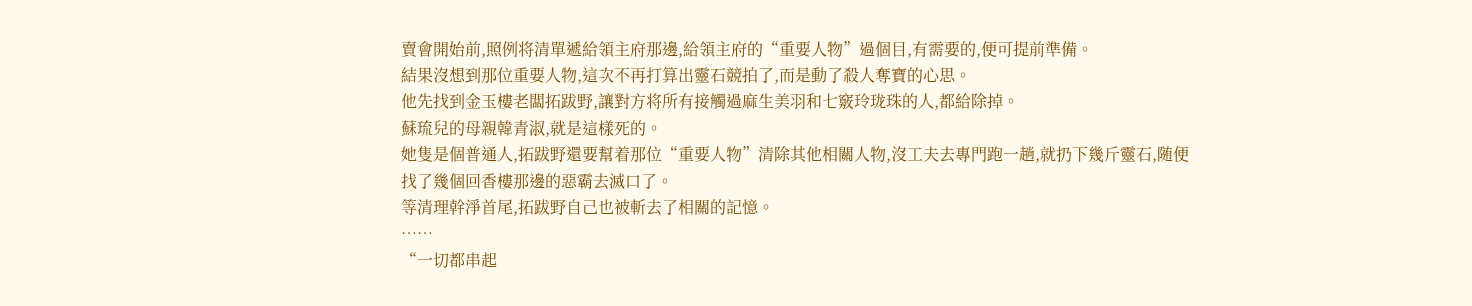賣會開始前,照例将清單遞給領主府那邊,給領主府的“重要人物”過個目,有需要的,便可提前準備。
結果沒想到那位重要人物,這次不再打算出靈石競拍了,而是動了殺人奪寶的心思。
他先找到金玉樓老闆拓跋野,讓對方将所有接觸過麻生美羽和七竅玲珑珠的人,都給除掉。
蘇琉兒的母親韓青淑,就是這樣死的。
她隻是個普通人,拓跋野還要幫着那位“重要人物”清除其他相關人物,沒工夫去專門跑一趟,就扔下幾斤靈石,随便找了幾個回香樓那邊的惡霸去滅口了。
等清理幹淨首尾,拓跋野自己也被斬去了相關的記憶。
……
“一切都串起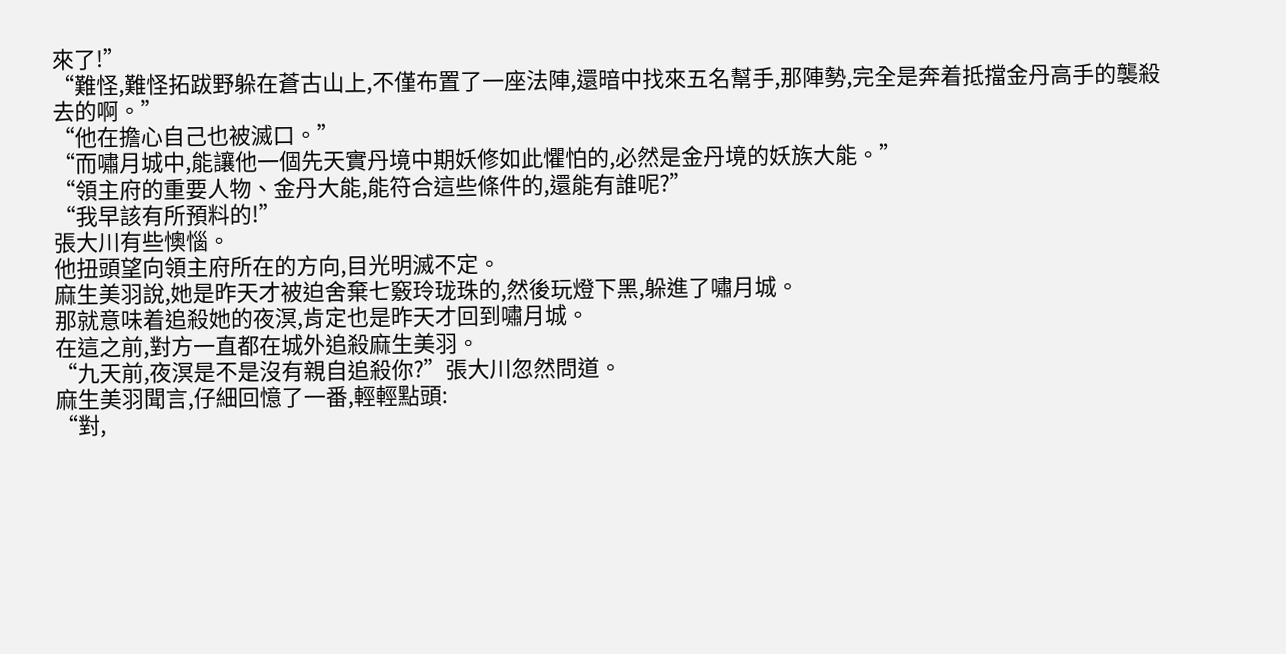來了!”
“難怪,難怪拓跋野躲在蒼古山上,不僅布置了一座法陣,還暗中找來五名幫手,那陣勢,完全是奔着抵擋金丹高手的襲殺去的啊。”
“他在擔心自己也被滅口。”
“而嘯月城中,能讓他一個先天實丹境中期妖修如此懼怕的,必然是金丹境的妖族大能。”
“領主府的重要人物、金丹大能,能符合這些條件的,還能有誰呢?”
“我早該有所預料的!”
張大川有些懊惱。
他扭頭望向領主府所在的方向,目光明滅不定。
麻生美羽說,她是昨天才被迫舍棄七竅玲珑珠的,然後玩燈下黑,躲進了嘯月城。
那就意味着追殺她的夜溟,肯定也是昨天才回到嘯月城。
在這之前,對方一直都在城外追殺麻生美羽。
“九天前,夜溟是不是沒有親自追殺你?”張大川忽然問道。
麻生美羽聞言,仔細回憶了一番,輕輕點頭:
“對,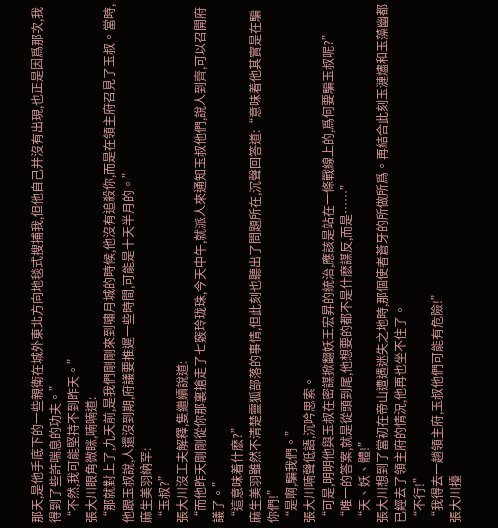那天,是他手底下的一些親衛在城外東北方向地毯式搜捕我,但他自己并沒有出現,也正是因爲那次,我得到了些許喘息的功夫。”
“不然,我可能堅持不到昨天。”
張大川眼角微眯,喃喃道:
“那就對上了,九天前,是我們剛剛來到嘯月城的時候,他沒有追殺你,而是在領主府召見了玉叔。當時,他跟玉叔說,人還沒到期,府議要推遲一些時間,可能是十天半月的。”
麻生美羽納罕:
“玉叔?”
張大川沒工夫解釋,隻繼續說道:
“而他昨天剛剛從你那裏搶走了七竅玲珑珠,今天中午,就派人來通知玉叔他們,說人到齊,可以召開府議了。”
“這意味着什麽?”
麻生美羽雖然不清楚靈狐部落的事情,但此刻也聽出了問題所在,沉聲回答道:“意味着他其實是在騙你們!”
“是啊,騙我們。”
張大川喃聲低語,沉吟思索。
“可是,明明他與玉叔在密謀掀翻妖王宏昇的統治,應該是站在一條戰線上的,爲何要騙玉叔呢?”
“唯一的答案,就是從頭到尾,他想要的都不是什麽謀反,而是……”
“天、妖、體!”
張大川想到了當初在帝山遭遇迷失之地時,那個使者蒼牙的所做所爲。再結合此刻玉漣燼和玉藻幽都已經去了領主府的情況,他再也坐不住了。
“不行!”
“我得去一趟領主府,玉叔他們可能有危險!”
張大川擡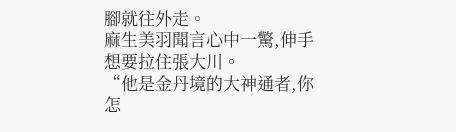腳就往外走。
麻生美羽聞言心中一驚,伸手想要拉住張大川。
“他是金丹境的大神通者,你怎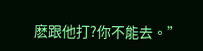麽跟他打?你不能去。”